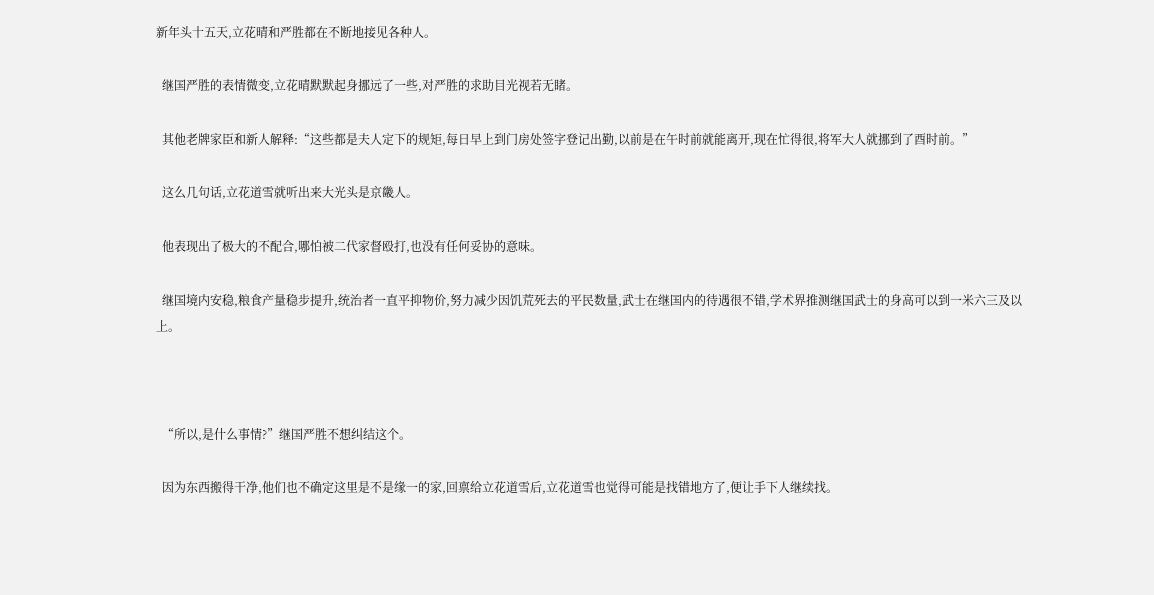新年头十五天,立花晴和严胜都在不断地接见各种人。

  继国严胜的表情微变,立花晴默默起身挪远了一些,对严胜的求助目光视若无睹。

  其他老牌家臣和新人解释:“这些都是夫人定下的规矩,每日早上到门房处签字登记出勤,以前是在午时前就能离开,现在忙得很,将军大人就挪到了酉时前。”

  这么几句话,立花道雪就听出来大光头是京畿人。

  他表现出了极大的不配合,哪怕被二代家督殴打,也没有任何妥协的意味。

  继国境内安稳,粮食产量稳步提升,统治者一直平抑物价,努力减少因饥荒死去的平民数量,武士在继国内的待遇很不错,学术界推测继国武士的身高可以到一米六三及以上。



  “所以,是什么事情?”继国严胜不想纠结这个。

  因为东西搬得干净,他们也不确定这里是不是缘一的家,回禀给立花道雪后,立花道雪也觉得可能是找错地方了,便让手下人继续找。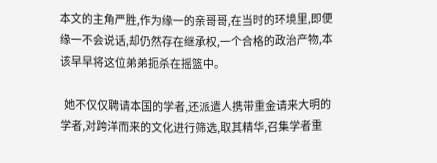本文的主角严胜,作为缘一的亲哥哥,在当时的环境里,即便缘一不会说话,却仍然存在继承权,一个合格的政治产物,本该早早将这位弟弟扼杀在摇篮中。

  她不仅仅聘请本国的学者,还派遣人携带重金请来大明的学者,对跨洋而来的文化进行筛选,取其精华,召集学者重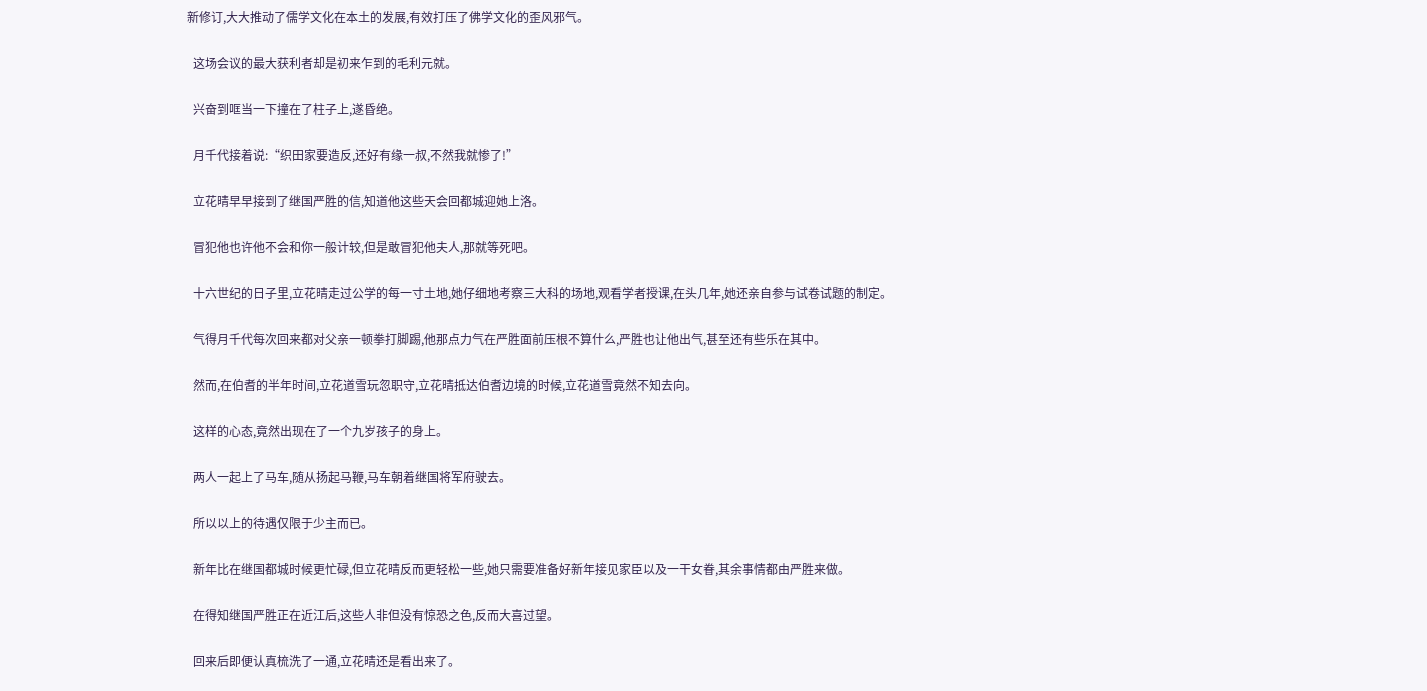新修订,大大推动了儒学文化在本土的发展,有效打压了佛学文化的歪风邪气。

  这场会议的最大获利者却是初来乍到的毛利元就。

  兴奋到哐当一下撞在了柱子上,遂昏绝。

  月千代接着说:“织田家要造反,还好有缘一叔,不然我就惨了!”

  立花晴早早接到了继国严胜的信,知道他这些天会回都城迎她上洛。

  冒犯他也许他不会和你一般计较,但是敢冒犯他夫人,那就等死吧。

  十六世纪的日子里,立花晴走过公学的每一寸土地,她仔细地考察三大科的场地,观看学者授课,在头几年,她还亲自参与试卷试题的制定。

  气得月千代每次回来都对父亲一顿拳打脚踢,他那点力气在严胜面前压根不算什么,严胜也让他出气,甚至还有些乐在其中。

  然而,在伯耆的半年时间,立花道雪玩忽职守,立花晴抵达伯耆边境的时候,立花道雪竟然不知去向。

  这样的心态,竟然出现在了一个九岁孩子的身上。

  两人一起上了马车,随从扬起马鞭,马车朝着继国将军府驶去。

  所以以上的待遇仅限于少主而已。

  新年比在继国都城时候更忙碌,但立花晴反而更轻松一些,她只需要准备好新年接见家臣以及一干女眷,其余事情都由严胜来做。

  在得知继国严胜正在近江后,这些人非但没有惊恐之色,反而大喜过望。

  回来后即便认真梳洗了一通,立花晴还是看出来了。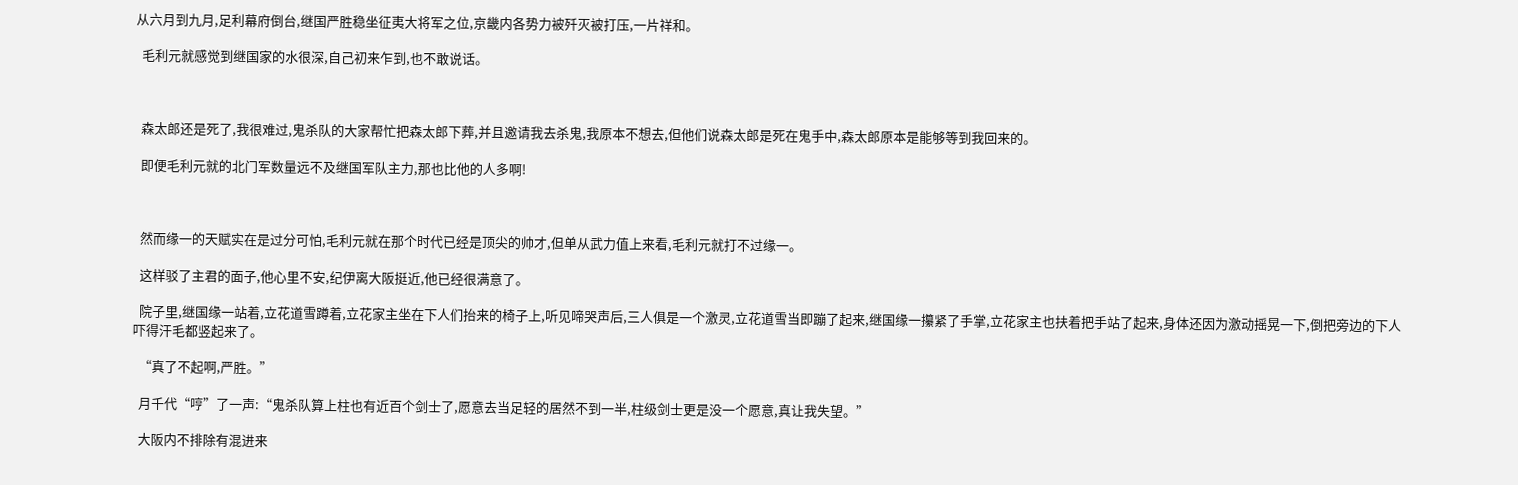从六月到九月,足利幕府倒台,继国严胜稳坐征夷大将军之位,京畿内各势力被歼灭被打压,一片祥和。

  毛利元就感觉到继国家的水很深,自己初来乍到,也不敢说话。



  森太郎还是死了,我很难过,鬼杀队的大家帮忙把森太郎下葬,并且邀请我去杀鬼,我原本不想去,但他们说森太郎是死在鬼手中,森太郎原本是能够等到我回来的。

  即便毛利元就的北门军数量远不及继国军队主力,那也比他的人多啊!



  然而缘一的天赋实在是过分可怕,毛利元就在那个时代已经是顶尖的帅才,但单从武力值上来看,毛利元就打不过缘一。

  这样驳了主君的面子,他心里不安,纪伊离大阪挺近,他已经很满意了。

  院子里,继国缘一站着,立花道雪蹲着,立花家主坐在下人们抬来的椅子上,听见啼哭声后,三人俱是一个激灵,立花道雪当即蹦了起来,继国缘一攥紧了手掌,立花家主也扶着把手站了起来,身体还因为激动摇晃一下,倒把旁边的下人吓得汗毛都竖起来了。

  “真了不起啊,严胜。”

  月千代“哼”了一声:“鬼杀队算上柱也有近百个剑士了,愿意去当足轻的居然不到一半,柱级剑士更是没一个愿意,真让我失望。”

  大阪内不排除有混进来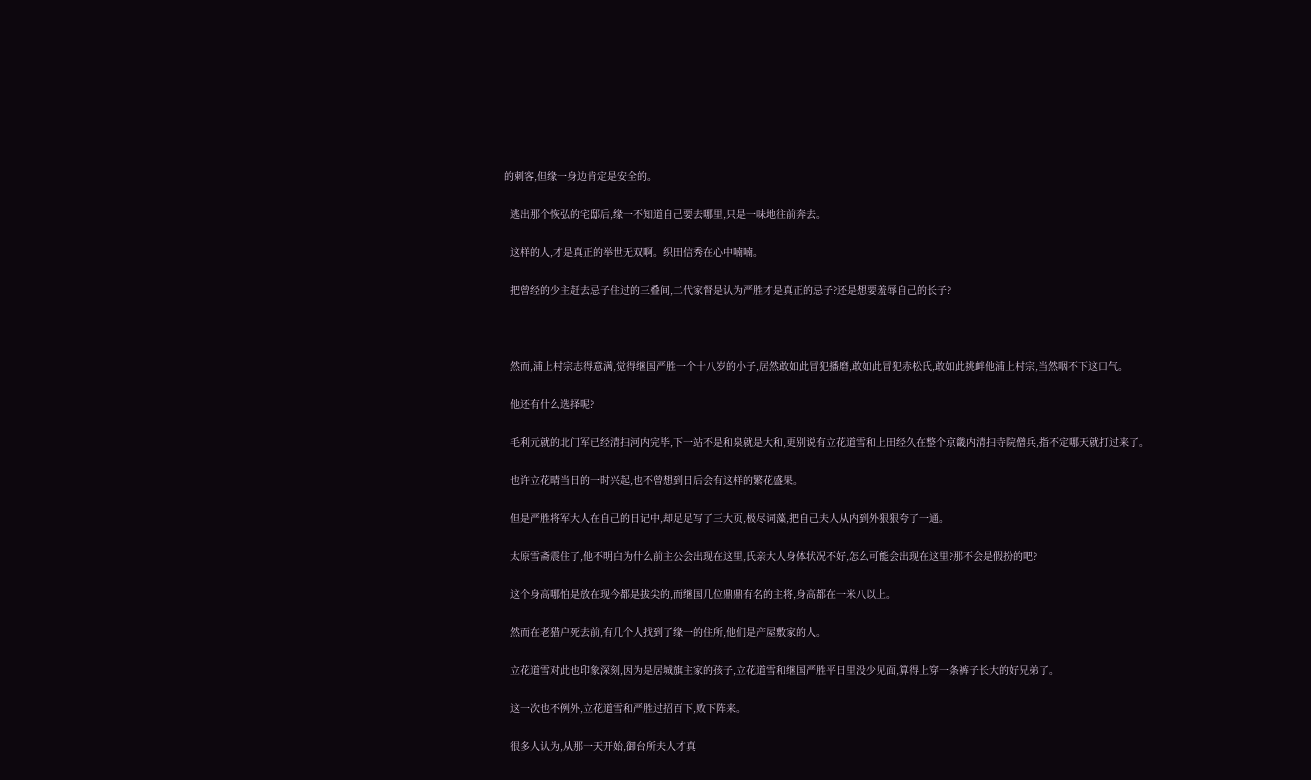的刺客,但缘一身边肯定是安全的。

  逃出那个恢弘的宅邸后,缘一不知道自己要去哪里,只是一味地往前奔去。

  这样的人,才是真正的举世无双啊。织田信秀在心中喃喃。

  把曾经的少主赶去忌子住过的三叠间,二代家督是认为严胜才是真正的忌子?还是想要羞辱自己的长子?



  然而,浦上村宗志得意满,觉得继国严胜一个十八岁的小子,居然敢如此冒犯播磨,敢如此冒犯赤松氏,敢如此挑衅他浦上村宗,当然咽不下这口气。

  他还有什么选择呢?

  毛利元就的北门军已经清扫河内完毕,下一站不是和泉就是大和,更别说有立花道雪和上田经久在整个京畿内清扫寺院僧兵,指不定哪天就打过来了。

  也许立花晴当日的一时兴起,也不曾想到日后会有这样的繁花盛果。

  但是严胜将军大人在自己的日记中,却足足写了三大页,极尽词藻,把自己夫人从内到外狠狠夸了一通。

  太原雪斋震住了,他不明白为什么前主公会出现在这里,氏亲大人身体状况不好,怎么可能会出现在这里?那不会是假扮的吧?

  这个身高哪怕是放在现今都是拔尖的,而继国几位鼎鼎有名的主将,身高都在一米八以上。

  然而在老猎户死去前,有几个人找到了缘一的住所,他们是产屋敷家的人。

  立花道雪对此也印象深刻,因为是居城旗主家的孩子,立花道雪和继国严胜平日里没少见面,算得上穿一条裤子长大的好兄弟了。

  这一次也不例外,立花道雪和严胜过招百下,败下阵来。

  很多人认为,从那一天开始,御台所夫人才真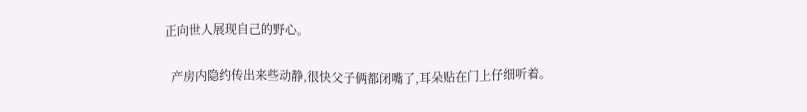正向世人展现自己的野心。

  产房内隐约传出来些动静,很快父子俩都闭嘴了,耳朵贴在门上仔细听着。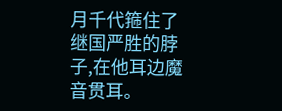月千代箍住了继国严胜的脖子,在他耳边魔音贯耳。